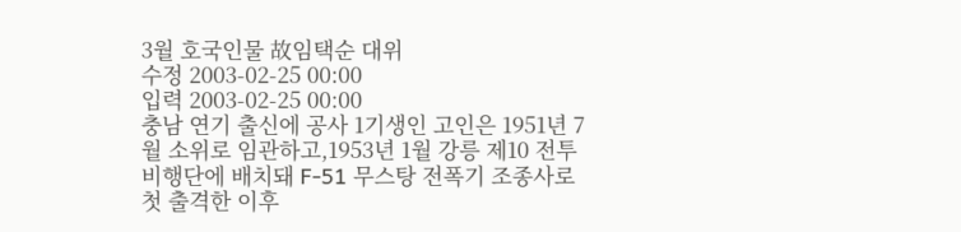3월 호국인물 故임택순 대위
수정 2003-02-25 00:00
입력 2003-02-25 00:00
충남 연기 출신에 공사 1기생인 고인은 1951년 7월 소위로 임관하고,1953년 1월 강릉 제10 전투비행단에 배치돼 F-51 무스탕 전폭기 조종사로 첫 출격한 이후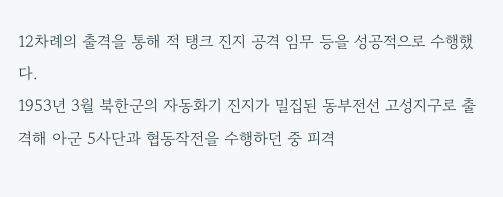12차례의 출격을 통해 적 탱크 진지 공격 임무 등을 성공적으로 수행했다.
1953년 3월 북한군의 자동화기 진지가 밀집된 동부전선 고성지구로 출격해 아군 5사단과 협동작전을 수행하던 중 피격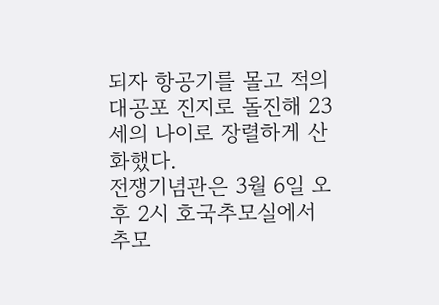되자 항공기를 몰고 적의 대공포 진지로 돌진해 23세의 나이로 장렬하게 산화했다.
전쟁기념관은 3월 6일 오후 2시 호국추모실에서 추모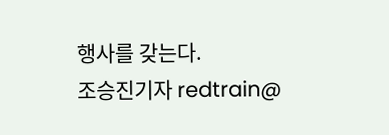행사를 갖는다.
조승진기자 redtrain@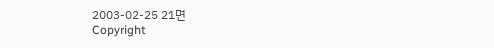2003-02-25 21면
Copyright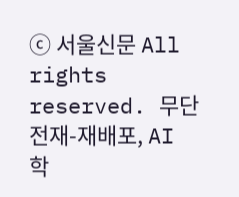ⓒ 서울신문 All rights reserved. 무단 전재-재배포, AI 학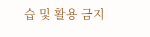습 및 활용 금지